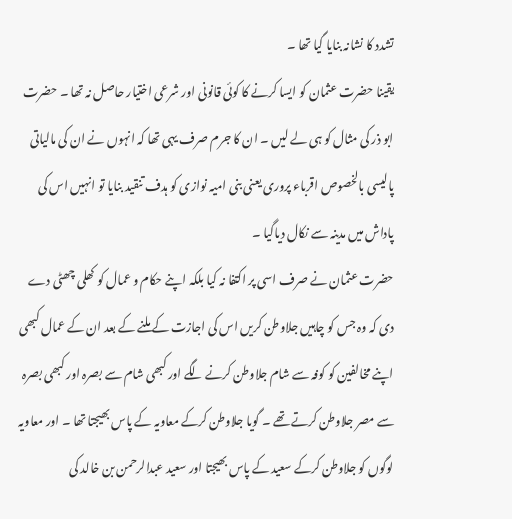تشدد کا نشانہ بنایا گیا تھا ۔
یقینا حضرت عثمان کو ایسا کرنے کا کوئی قانونی اور شرعی اختیار حاصل نہ تھا ۔ حضرت ابو ذر کی مثال کو ہی لے لیں ۔ ان کا جرم صرف یہی تھا کہ انہوں نے ان کی مالیاتی پالیسی بالخصوص اقرباء پروری یعنی بنی امیہ نوازی کو ہدف تنقید بنایا تو انہیں اس کی پاداش میں مدینہ سے نکال دیاگیا ۔
حضرت عثمان نے صرف اسی پر اکتفا نہ کیا بلکہ اپنے حکام و عمال کو کھلی چھٹی دے دی کہ وہ جس کو چاہیں جلاوطن کریں اس کی اجازت کے ملنے کے بعد ان کے عمال کبھی اپنے مخالفین کو کوفہ سے شام جلاوطن کرنے لگے اور کبھی شام سے بصرہ اور کبھی بصرہ سے مصر جلاوطن کرتے تھے ۔ گویا جلاوطن کرکے معاویہ کے پاس بھیجتا تھا ۔ اور معاویہ لوگوں کو جلاوطن کرکے سعید کے پاس بھیجتا اور سعید عبدالرحمن بن خالد کی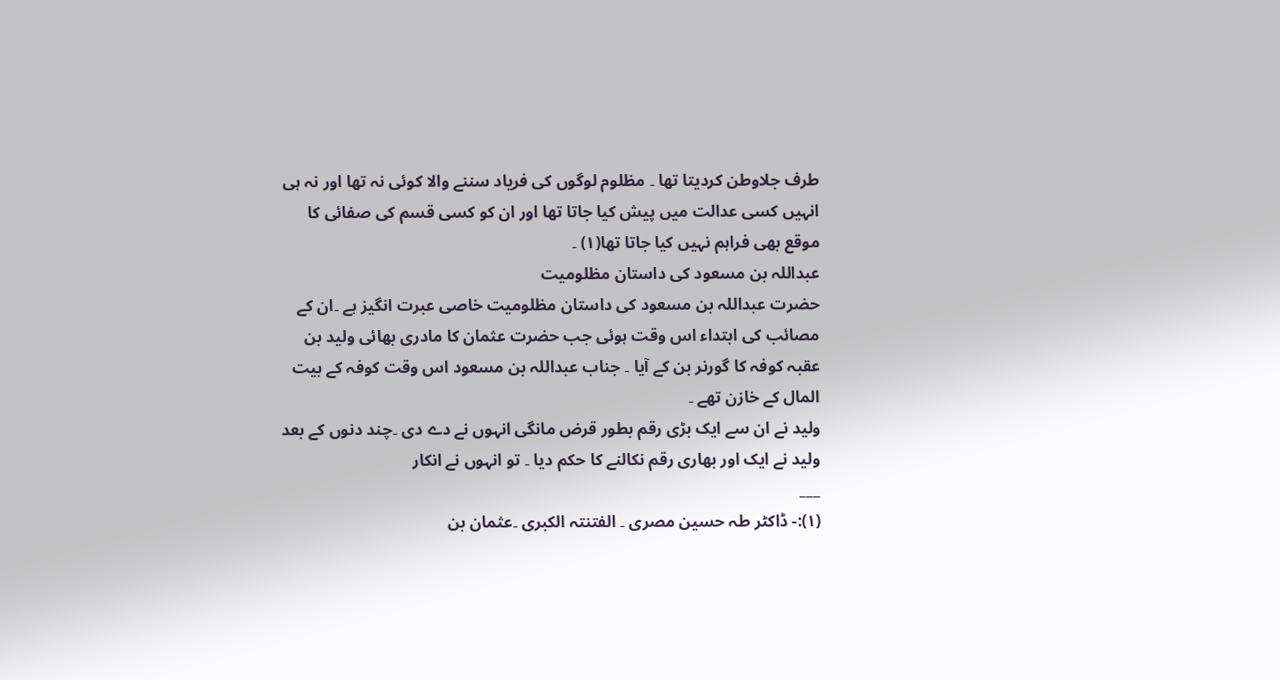طرف جلاوطن کردیتا تھا ۔ مظلوم لوگوں کی فریاد سننے والا کوئی نہ تھا اور نہ ہی انہیں کسی عدالت میں پیش کیا جاتا تھا اور ان کو کسی قسم کی صفائی کا موقع بھی فراہم نہیں کیا جاتا تھا(۱) ۔
عبداللہ بن مسعود کی داستان مظلومیت
حضرت عبداللہ بن مسعود کی داستان مظلومیت خاصی عبرت انگیز ہے ۔ان کے مصائب کی ابتداء اس وقت ہوئی جب حضرت عثمان کا مادری بھائی ولید بن عقبہ کوفہ کا گورنر بن کے آیا ۔ جناب عبداللہ بن مسعود اس وقت کوفہ کے بیت المال کے خازن تھے ۔
ولید نے ان سے ایک بڑی رقم بطور قرض مانگی انہوں نے دے دی ۔چند دنوں کے بعد ولید نے ایک اور بھاری رقم نکالنے کا حکم دیا ۔ تو انہوں نے انکار
___
(۱):- ڈاکٹر طہ حسین مصری ۔ الفتنتہ الکبری ۔عثمان بن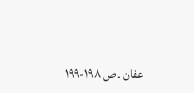عفان ۔ص ۱۹۸-۱۹۹